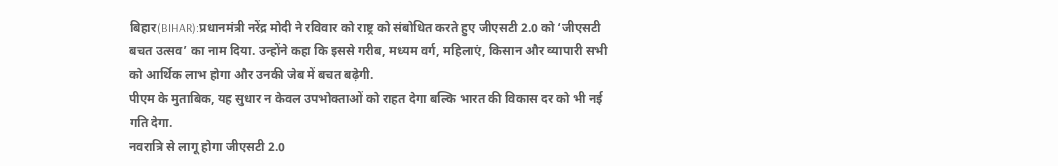बिहार(BIHAR):प्रधानमंत्री नरेंद्र मोदी ने रविवार को राष्ट्र को संबोधित करते हुए जीएसटी 2.0 को ‘जीएसटी बचत उत्सव’ का नाम दिया. उन्होंने कहा कि इससे गरीब, मध्यम वर्ग, महिलाएं, किसान और व्यापारी सभी को आर्थिक लाभ होगा और उनकी जेब में बचत बढ़ेगी.
पीएम के मुताबिक, यह सुधार न केवल उपभोक्ताओं को राहत देगा बल्कि भारत की विकास दर को भी नई गति देगा.
नवरात्रि से लागू होगा जीएसटी 2.0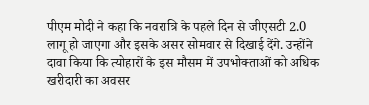पीएम मोदी ने कहा कि नवरात्रि के पहले दिन से जीएसटी 2.0 लागू हो जाएगा और इसके असर सोमवार से दिखाई देंगे. उन्होंने दावा किया कि त्योहारों के इस मौसम में उपभोक्ताओं को अधिक खरीदारी का अवसर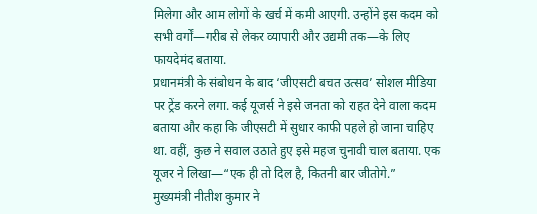मिलेगा और आम लोगों के खर्च में कमी आएगी. उन्होंने इस कदम को सभी वर्गों—गरीब से लेकर व्यापारी और उद्यमी तक—के लिए फायदेमंद बताया.
प्रधानमंत्री के संबोधन के बाद ‘जीएसटी बचत उत्सव’ सोशल मीडिया पर ट्रेंड करने लगा. कई यूजर्स ने इसे जनता को राहत देने वाला कदम बताया और कहा कि जीएसटी में सुधार काफी पहले हो जाना चाहिए था. वहीं, कुछ ने सवाल उठाते हुए इसे महज चुनावी चाल बताया. एक यूजर ने लिखा—“एक ही तो दिल है, कितनी बार जीतोगे.”
मुख्यमंत्री नीतीश कुमार ने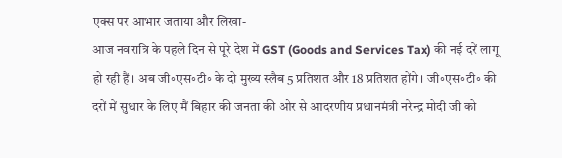एक्स पर आभार जताया और लिखा-
आज नवरात्रि के पहले दिन से पूरे देश में GST (Goods and Services Tax) की नई दरें लागू हो रही हैं। अब जी॰एस॰टी॰ के दो मुख्य स्लैब 5 प्रतिशत और 18 प्रतिशत होंगे। जी॰एस॰टी॰ की दरों में सुधार के लिए मैं बिहार की जनता की ओर से आदरणीय प्रधानमंत्री नरेन्द्र मोदी जी को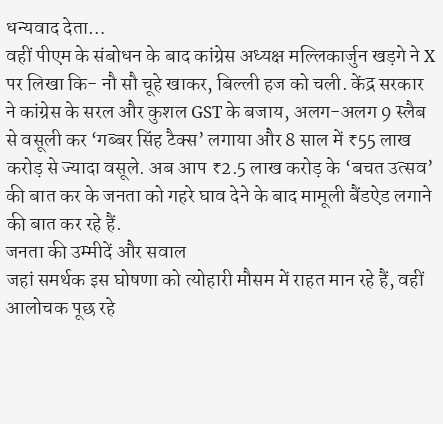धन्यवाद देता…
वहीं पीएम के संबोधन के बाद कांग्रेस अध्यक्ष मल्लिकार्जुन खड़गे ने X पर लिखा कि- नौ सौ चूहे खाकर, बिल्ली हज को चली. केंद्र सरकार ने कांग्रेस के सरल और कुशल GST के बजाय, अलग-अलग 9 स्लैब से वसूली कर ‘गब्बर सिंह टैक्स’ लगाया और 8 साल में ₹55 लाख करोड़ से ज्यादा वसूले. अब आप ₹2.5 लाख करोड़ के ‘बचत उत्सव’ की बात कर के जनता को गहरे घाव देने के बाद मामूली बैंडऐड लगाने की बात कर रहे हैं.
जनता की उम्मीदें और सवाल
जहां समर्थक इस घोषणा को त्योहारी मौसम में राहत मान रहे हैं, वहीं आलोचक पूछ रहे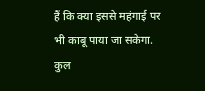हैं कि क्या इससे महंगाई पर भी काबू पाया जा सकेगा. कुल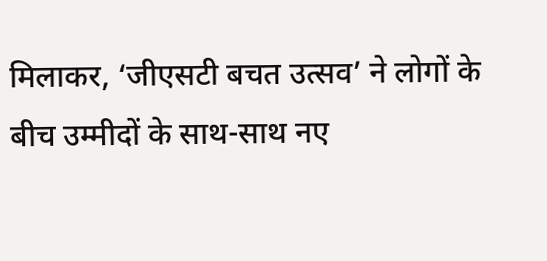मिलाकर, ‘जीएसटी बचत उत्सव’ ने लोगों के बीच उम्मीदों के साथ-साथ नए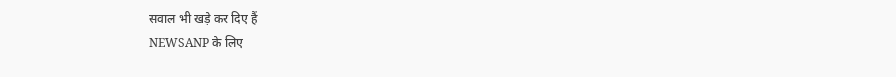सवाल भी खड़े कर दिए हैं
NEWSANP के लिए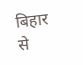बिहार से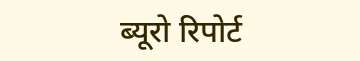ब्यूरो रिपोर्ट